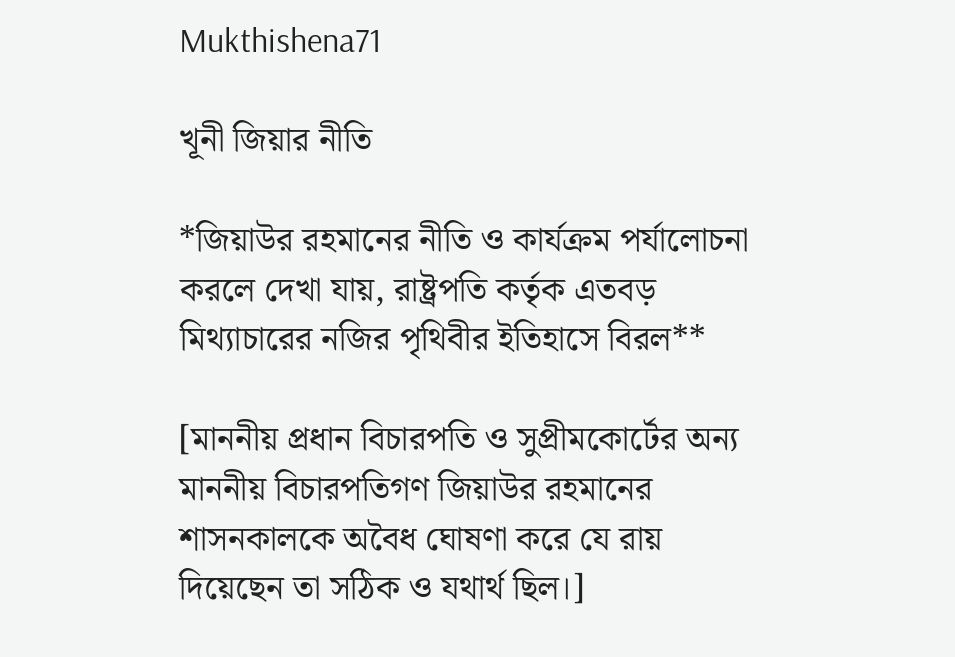Mukthishena71

খূনী জিয়ার নীতি

*জিয়াউর রহমানের নীতি ও কার্যক্রম পর্যালোচনা করলে দেখা যায়, রাষ্ট্রপতি কর্তৃক এতবড় মিথ্যাচারের নজির পৃথিবীর ইতিহাসে বিরল**

[মাননীয় প্রধান বিচারপতি ও সুপ্রীমকোর্টের অন্য মাননীয় বিচারপতিগণ জিয়াউর রহমানের শাসনকালকে অবৈধ ঘোষণা করে যে রায় দিয়েছেন তা সঠিক ও যথার্থ ছিল।]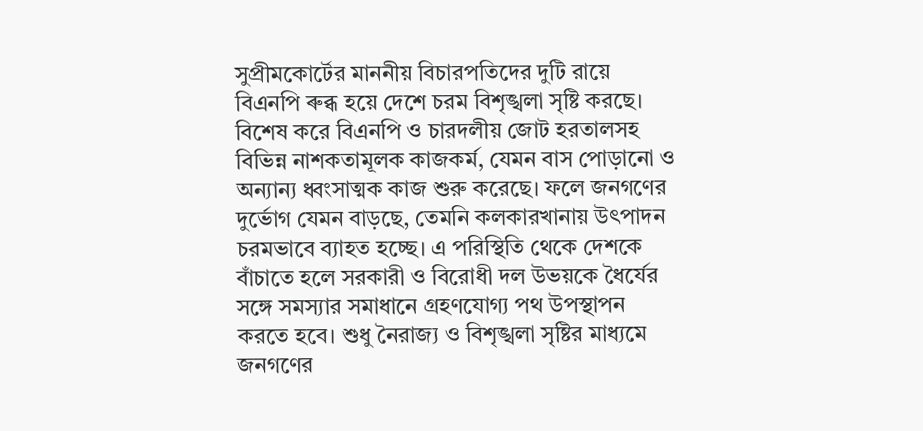সুপ্রীমকোর্টের মাননীয় বিচারপতিদের দুটি রায়ে বিএনপি ৰুব্ধ হয়ে দেশে চরম বিশৃঙ্খলা সৃষ্টি করছে। বিশেষ করে বিএনপি ও চারদলীয় জোট হরতালসহ বিভিন্ন নাশকতামূলক কাজকর্ম, যেমন বাস পোড়ানো ও অন্যান্য ধ্বংসাত্মক কাজ শুরু করেছে। ফলে জনগণের দুর্ভোগ যেমন বাড়ছে, তেমনি কলকারখানায় উৎপাদন চরমভাবে ব্যাহত হচ্ছে। এ পরিস্থিতি থেকে দেশকে বাঁচাতে হলে সরকারী ও বিরোধী দল উভয়কে ধৈর্যের সঙ্গে সমস্যার সমাধানে গ্রহণযোগ্য পথ উপস্থাপন করতে হবে। শুধু নৈরাজ্য ও বিশৃঙ্খলা সৃষ্টির মাধ্যমে জনগণের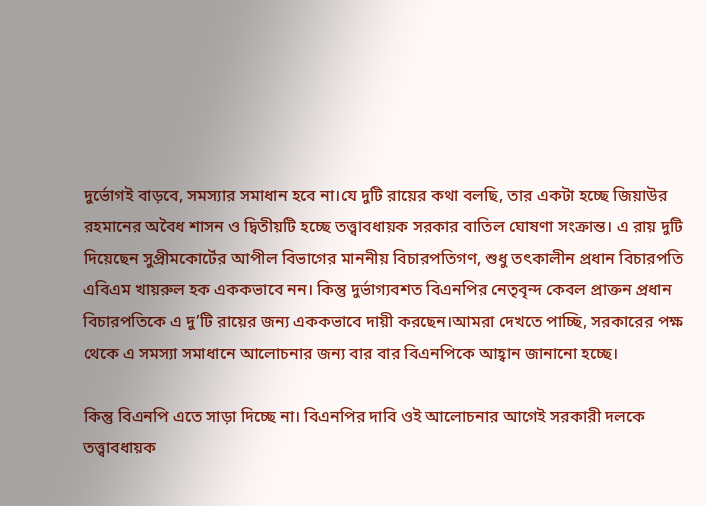দুর্ভোগই বাড়বে, সমস্যার সমাধান হবে না।যে দুটি রায়ের কথা বলছি, তার একটা হচ্ছে জিয়াউর রহমানের অবৈধ শাসন ও দ্বিতীয়টি হচ্ছে তত্ত্বাবধায়ক সরকার বাতিল ঘোষণা সংক্রান্ত। এ রায় দুটি দিয়েছেন সুপ্রীমকোর্টের আপীল বিভাগের মাননীয় বিচারপতিগণ, শুধু তৎকালীন প্রধান বিচারপতি এবিএম খায়রুল হক এককভাবে নন। কিন্তু দুর্ভাগ্যবশত বিএনপির নেতৃবৃন্দ কেবল প্রাক্তন প্রধান বিচারপতিকে এ দু’টি রায়ের জন্য এককভাবে দায়ী করছেন।আমরা দেখতে পাচ্ছি, সরকারের পক্ষ থেকে এ সমস্যা সমাধানে আলোচনার জন্য বার বার বিএনপিকে আহ্বান জানানো হচ্ছে।

কিন্তু বিএনপি এতে সাড়া দিচ্ছে না। বিএনপির দাবি ওই আলোচনার আগেই সরকারী দলকে তত্ত্বাবধায়ক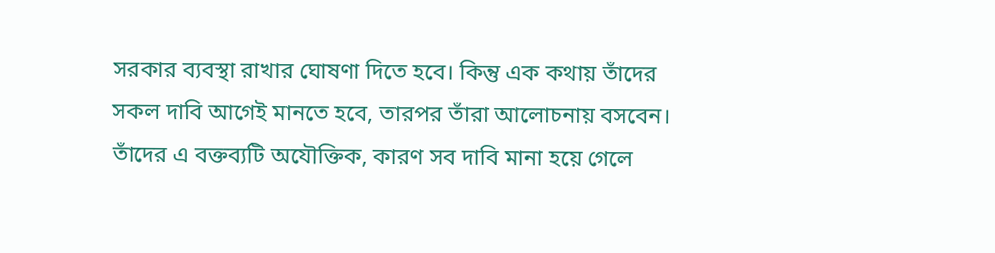সরকার ব্যবস্থা রাখার ঘোষণা দিতে হবে। কিন্তু এক কথায় তাঁদের সকল দাবি আগেই মানতে হবে, তারপর তাঁরা আলোচনায় বসবেন। তাঁদের এ বক্তব্যটি অযৌক্তিক, কারণ সব দাবি মানা হয়ে গেলে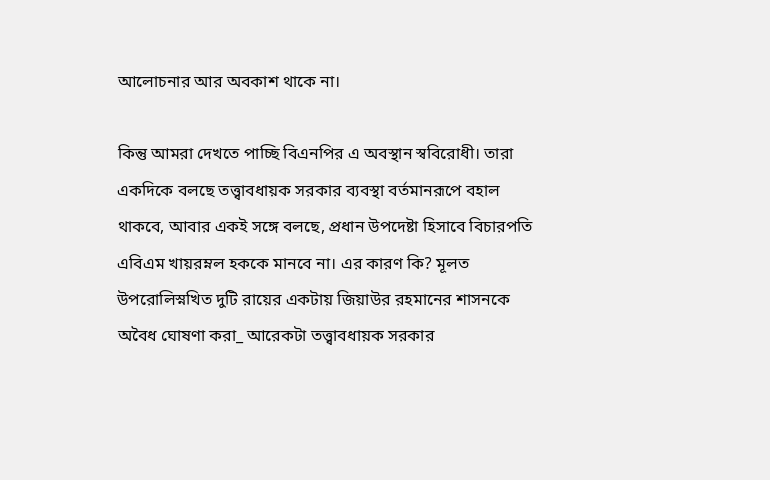আলোচনার আর অবকাশ থাকে না।

কিন্তু আমরা দেখতে পাচ্ছি বিএনপির এ অবস্থান স্ববিরোধী। তারা একদিকে বলছে তত্ত্বাবধায়ক সরকার ব্যবস্থা বর্তমানরূপে বহাল থাকবে, আবার একই সঙ্গে বলছে, প্রধান উপদেষ্টা হিসাবে বিচারপতি এবিএম খায়রম্নল হককে মানবে না। এর কারণ কি? মূলত উপরোলিস্নখিত দুটি রায়ের একটায় জিয়াউর রহমানের শাসনকে অবৈধ ঘোষণা করা_ আরেকটা তত্ত্বাবধায়ক সরকার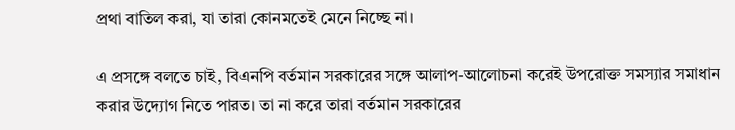প্রথা বাতিল করা, যা তারা কোনমতেই মেনে নিচ্ছে না।

এ প্রসঙ্গে বলতে চাই, বিএনপি বর্তমান সরকারের সঙ্গে আলাপ-আলোচনা করেই উপরোক্ত সমস্যার সমাধান করার উদ্যোগ নিতে পারত। তা না করে তারা বর্তমান সরকারের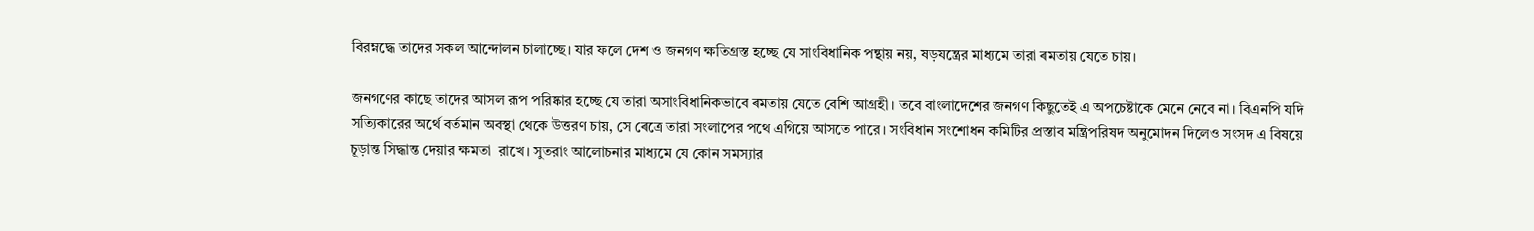বিরম্নদ্ধে তাদের সকল আন্দোলন চালাচ্ছে। যার ফলে দেশ ও জনগণ ক্ষতিগ্রস্ত হচ্ছে যে সাংবিধানিক পন্থায় নয়, ষড়যন্ত্রের মাধ্যমে তারা ৰমতায় যেতে চায়।

জনগণের কাছে তাদের আসল রূপ পরিষ্কার হচ্ছে যে তারা অসাংবিধানিকভাবে ৰমতায় যেতে বেশি আগ্রহী। তবে বাংলাদেশের জনগণ কিছুতেই এ অপচেষ্টাকে মেনে নেবে না। বিএনপি যদি সত্যিকারের অর্থে বর্তমান অবস্থা থেকে উত্তরণ চায়, সে ৰেত্রে তারা সংলাপের পথে এগিয়ে আসতে পারে। সংবিধান সংশোধন কমিটির প্রস্তাব মন্ত্রিপরিষদ অনুমোদন দিলেও সংসদ এ বিষয়ে চূড়ান্ত সিদ্ধান্ত দেয়ার ক্ষমতা  রাখে। সুতরাং আলোচনার মাধ্যমে যে কোন সমস্যার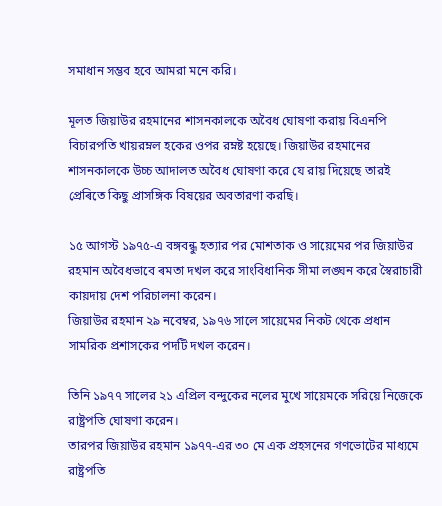সমাধান সম্ভব হবে আমরা মনে করি।

মূলত জিয়াউর রহমানের শাসনকালকে অবৈধ ঘোষণা করায় বিএনপি বিচারপতি খায়রম্নল হকের ওপর রম্নষ্ট হয়েছে। জিয়াউর রহমানের শাসনকালকে উচ্চ আদালত অবৈধ ঘোষণা করে যে রায় দিয়েছে তারই প্রেৰিতে কিছু প্রাসঙ্গিক বিষয়ের অবতারণা করছি।

১৫ আগস্ট ১৯৭৫-এ বঙ্গবন্ধু হত্যার পর মোশতাক ও সায়েমের পর জিয়াউর রহমান অবৈধভাবে ৰমতা দখল করে সাংবিধানিক সীমা লঙ্ঘন করে স্বৈরাচারী কায়দায় দেশ পরিচালনা করেন।
জিয়াউর রহমান ২৯ নবেম্বর, ১৯৭৬ সালে সায়েমের নিকট থেকে প্রধান সামরিক প্রশাসকের পদটি দখল করেন।

তিনি ১৯৭৭ সালের ২১ এপ্রিল বন্দুকের নলের মুখে সায়েমকে সরিয়ে নিজেকে রাষ্ট্রপতি ঘোষণা করেন।
তারপর জিয়াউর রহমান ১৯৭৭-এর ৩০ মে এক প্রহসনের গণভোটের মাধ্যমে রাষ্ট্রপতি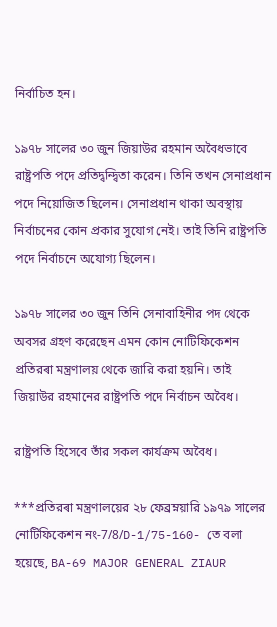নির্বাচিত হন।

১৯৭৮ সালের ৩০ জুন জিয়াউর রহমান অবৈধভাবে রাষ্ট্রপতি পদে প্রতিদ্বন্দ্বিতা করেন। তিনি তখন সেনাপ্রধান পদে নিয়োজিত ছিলেন। সেনাপ্রধান থাকা অবস্থায় নির্বাচনের কোন প্রকার সুযোগ নেই। তাই তিনি রাষ্ট্রপতি পদে নির্বাচনে অযোগ্য ছিলেন।

১৯৭৮ সালের ৩০ জুন তিনি সেনাবাহিনীর পদ থেকে অবসর গ্রহণ করেছেন এমন কোন নোটিফিকেশন প্রতিরৰা মন্ত্রণালয় থেকে জারি করা হয়নি। তাই জিয়াউর রহমানের রাষ্ট্রপতি পদে নির্বাচন অবৈধ।

রাষ্ট্রপতি হিসেবে তাঁর সকল কার্যক্রম অবৈধ।

***প্রতিরৰা মন্ত্রণালয়ের ২৮ ফেব্রম্নয়ারি ১৯৭৯ সালের নোটিফিকেশন নং-7/8/D-1/75-160- তে বলা হয়েছে, BA-69 MAJOR GENERAL ZIAUR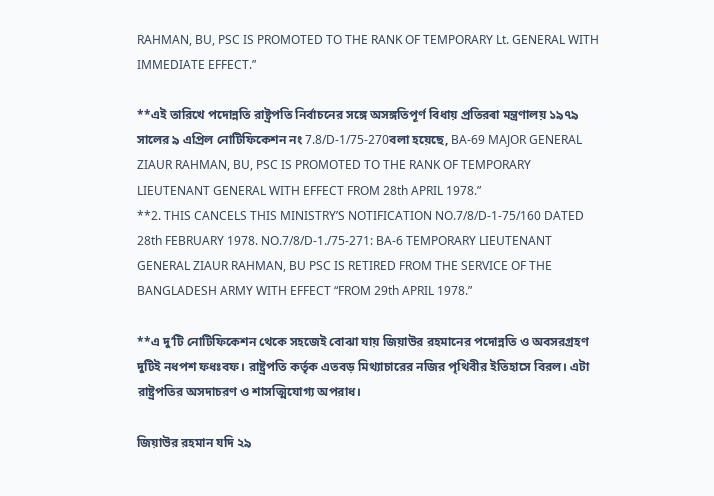RAHMAN, BU, PSC IS PROMOTED TO THE RANK OF TEMPORARY Lt. GENERAL WITH IMMEDIATE EFFECT.”

**এই তারিখে পদোন্নতি রাষ্ট্রপতি নির্বাচনের সঙ্গে অসঙ্গতিপূর্ণ বিধায় প্রতিরৰা মন্ত্রণালয় ১৯৭৯ সালের ৯ এপ্রিল নোটিফিকেশন নং 7.8/D-1/75-270বলা হয়েছে, BA-69 MAJOR GENERAL ZIAUR RAHMAN, BU, PSC IS PROMOTED TO THE RANK OF TEMPORARY LIEUTENANT GENERAL WITH EFFECT FROM 28th APRIL 1978.”
**2. THIS CANCELS THIS MINISTRY’S NOTIFICATION NO.7/8/D-1-75/160 DATED 28th FEBRUARY 1978. NO.7/8/D-1./75-271: BA-6 TEMPORARY LIEUTENANT GENERAL ZIAUR RAHMAN, BU PSC IS RETIRED FROM THE SERVICE OF THE BANGLADESH ARMY WITH EFFECT “FROM 29th APRIL 1978.”

**এ দু’টি নোটিফিকেশন থেকে সহজেই বোঝা যায় জিয়াউর রহমানের পদোন্নতি ও অবসরগ্রহণ দুটিই নধপশ ফধঃবফ। রাষ্ট্রপতি কর্তৃক এতবড় মিথ্যাচারের নজির পৃথিবীর ইতিহাসে বিরল। এটা রাষ্ট্রপতির অসদাচরণ ও শাসত্মিযোগ্য অপরাধ।

জিয়াউর রহমান যদি ২৯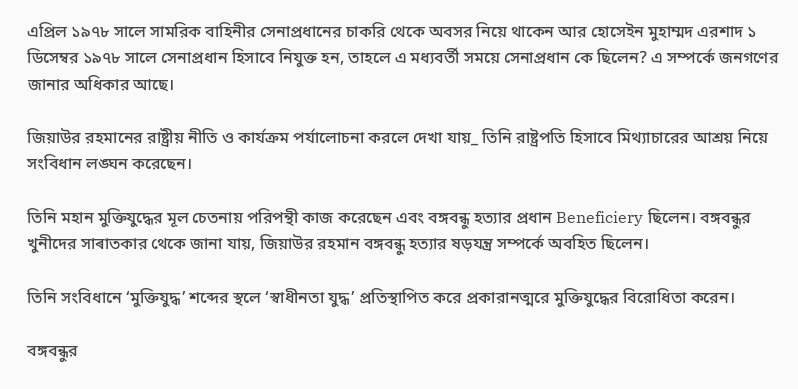এপ্রিল ১৯৭৮ সালে সামরিক বাহিনীর সেনাপ্রধানের চাকরি থেকে অবসর নিয়ে থাকেন আর হোসেইন মুহাম্মদ এরশাদ ১ ডিসেম্বর ১৯৭৮ সালে সেনাপ্রধান হিসাবে নিযুক্ত হন, তাহলে এ মধ্যবর্তী সময়ে সেনাপ্রধান কে ছিলেন? এ সম্পর্কে জনগণের জানার অধিকার আছে।

জিয়াউর রহমানের রাষ্ট্রীয় নীতি ও কার্যক্রম পর্যালোচনা করলে দেখা যায়_ তিনি রাষ্ট্রপতি হিসাবে মিথ্যাচারের আশ্রয় নিয়ে সংবিধান লঙ্ঘন করেছেন।

তিনি মহান মুক্তিযুদ্ধের মূল চেতনায় পরিপন্থী কাজ করেছেন এবং বঙ্গবন্ধু হত্যার প্রধান Beneficiery ছিলেন। বঙ্গবন্ধুর খুনীদের সাৰাতকার থেকে জানা যায়, জিয়াউর রহমান বঙ্গবন্ধু হত্যার ষড়যন্ত্র সম্পর্কে অবহিত ছিলেন।

তিনি সংবিধানে ‘মুক্তিযুদ্ধ’ শব্দের স্থলে ‘স্বাধীনতা যুদ্ধ’ প্রতিস্থাপিত করে প্রকারানত্মরে মুক্তিযুদ্ধের বিরোধিতা করেন।

বঙ্গবন্ধুর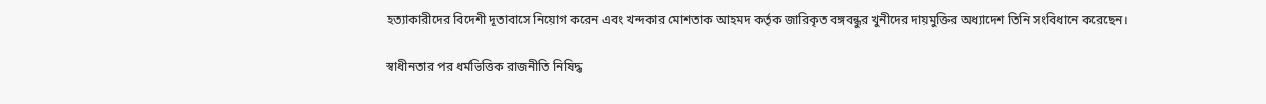হত্যাকারীদের বিদেশী দূতাবাসে নিয়োগ করেন এবং খন্দকার মোশতাক আহমদ কর্তৃক জারিকৃত বঙ্গবন্ধুর খুনীদের দায়মুক্তির অধ্যাদেশ তিনি সংবিধানে করেছেন।

স্বাধীনতার পর ধর্মভিত্তিক রাজনীতি নিষিদ্ধ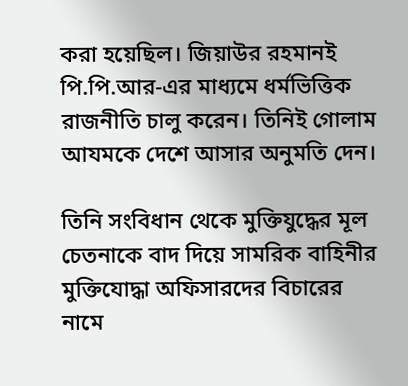করা হয়েছিল। জিয়াউর রহমানই পি.পি.আর-এর মাধ্যমে ধর্মভিত্তিক রাজনীতি চালু করেন। তিনিই গোলাম আযমকে দেশে আসার অনুমতি দেন।

তিনি সংবিধান থেকে মুক্তিযুদ্ধের মূল চেতনাকে বাদ দিয়ে সামরিক বাহিনীর মুক্তিযোদ্ধা অফিসারদের বিচারের নামে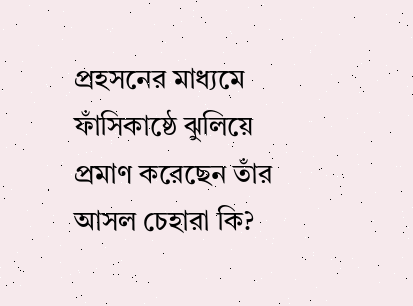প্রহসনের মাধ্যমে ফাঁসিকাষ্ঠে ঝুলিয়ে প্রমাণ করেছেন তাঁর আসল চেহারা কি?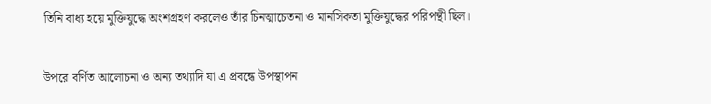তিনি বাধ্য হয়ে মুক্তিযুদ্ধে অংশগ্রহণ করলেও তাঁর চিনত্মাচেতনা ও মানসিকতা মুক্তিযুদ্ধের পরিপন্থী ছিল।

উপরে বর্ণিত আলোচনা ও অন্য তথ্যাদি যা এ প্রবন্ধে উপস্থাপন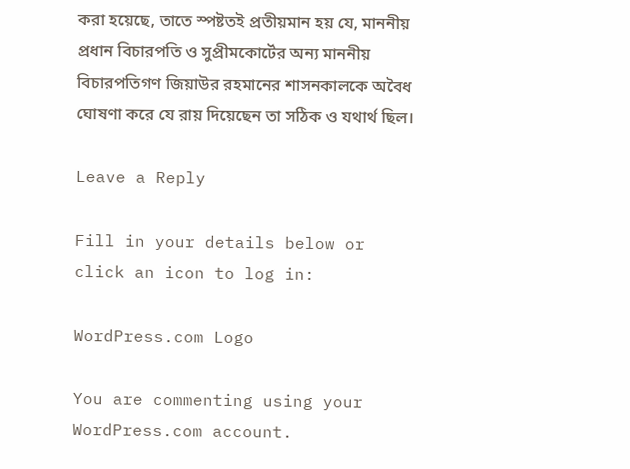করা হয়েছে, তাতে স্পষ্টতই প্রতীয়মান হয় যে, মাননীয় প্রধান বিচারপতি ও সুপ্রীমকোর্টের অন্য মাননীয় বিচারপতিগণ জিয়াউর রহমানের শাসনকালকে অবৈধ ঘোষণা করে যে রায় দিয়েছেন তা সঠিক ও যথার্থ ছিল।

Leave a Reply

Fill in your details below or click an icon to log in:

WordPress.com Logo

You are commenting using your WordPress.com account.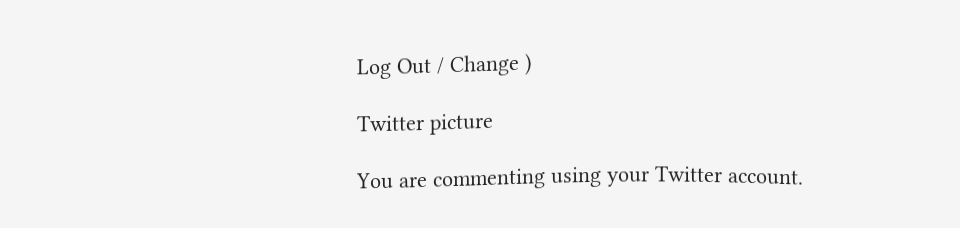Log Out / Change )

Twitter picture

You are commenting using your Twitter account.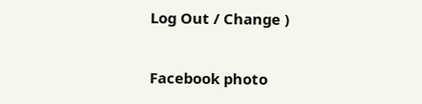Log Out / Change )

Facebook photo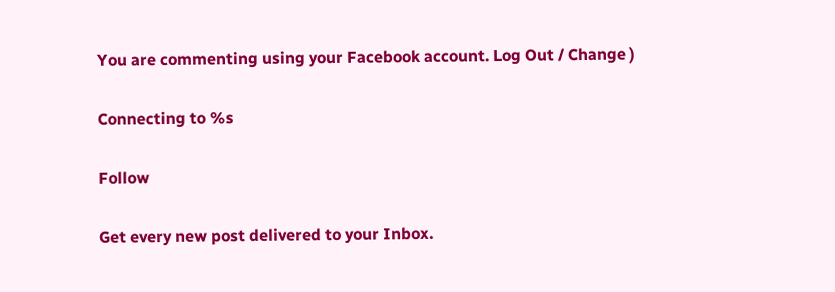You are commenting using your Facebook account. Log Out / Change )

Connecting to %s

Follow

Get every new post delivered to your Inbox.